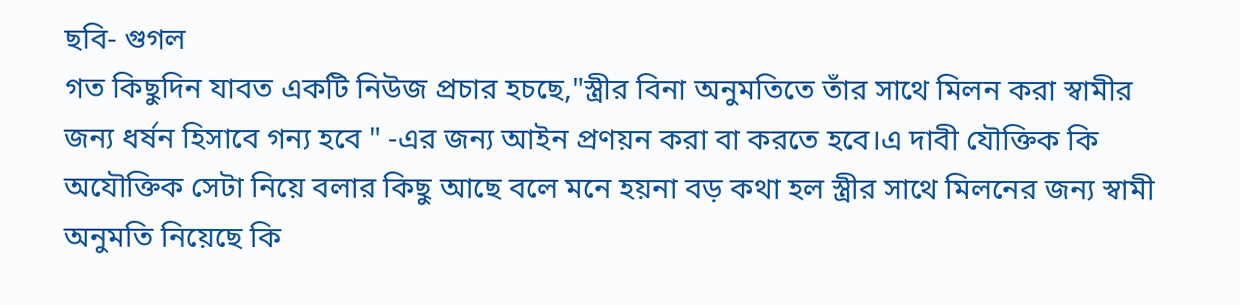ছবি- গুগল
গত কিছুদিন যাবত একটি নিউজ প্রচার হচছে,"স্ত্রীর বিনা অনুমতিতে তাঁর সাথে মিলন করা স্বামীর জন্য ধর্ষন হিসাবে গন্য হবে " -এর জন্য আইন প্রণয়ন করা বা করতে হবে।এ দাবী যৌক্তিক কি অযৌক্তিক সেটা নিয়ে বলার কিছু আছে বলে মনে হয়না বড় কথা হল স্ত্রীর সাথে মিলনের জন্য স্বামী অনুমতি নিয়েছে কি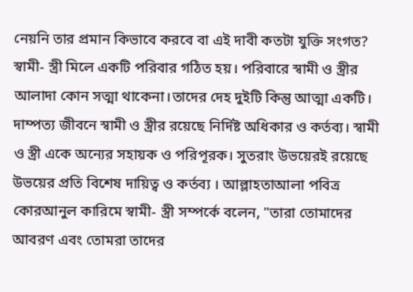নেয়নি তার প্রমান কিভাবে করবে বা এই দাবী কতটা যুক্তি সংগত?
স্বামী- স্ত্রী মিলে একটি পরিবার গঠিত হয়। পরিবারে স্বামী ও স্ত্রীর আলাদা কোন সত্মা থাকেনা।তাদের দেহ দুইটি কিন্তু আত্মা একটি। দাম্পত্য জীবনে স্বামী ও স্ত্রীর রয়েছে নির্দিষ্ট অধিকার ও কর্তব্য। স্বামী ও স্ত্রী একে অন্যের সহায়ক ও পরিপূরক। সুতরাং উভয়েরই রয়েছে উভয়ের প্রতি বিশেষ দায়িত্ব ও কর্তব্য । আল্লাহতাআলা পবিত্র কোরআনুল কারিমে স্বামী- স্ত্রী সম্পর্কে বলেন, "তারা তোমাদের আবরণ এবং তোমরা তাদের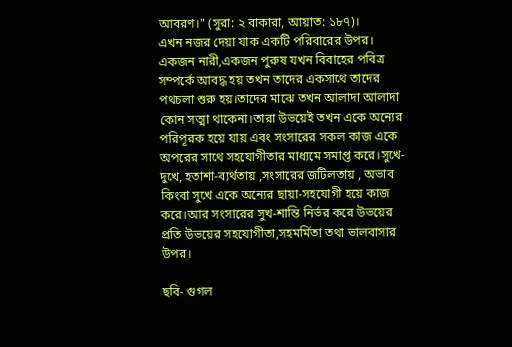আবরণ।" (সুরা: ২ বাকারা, আয়াত: ১৮৭)।
এখন নজর দেয়া যাক একটি পরিবারের উপর। একজন নারী,একজন পুরুষ যখন বিবাহের পবিত্র সম্পর্কে আবদ্ধ হয় তখন তাদের একসাথে তাদের পথচলা শুরু হয়।তাদের মাঝে তখন আলাদা আলাদা কোন সত্মা থাকেনা।তারা উভয়েই তখন একে অন্যের পরিপূরক হয়ে যায় এবং সংসারের সকল কাজ একে অপরের সাথে সহযোগীতার মাধ্যমে সমাপ্ত করে।সুখে-দুখে, হতাশা-ব্যর্থতায় ,সংসারের জটিলতায় , অভাব কিংবা সুখে একে অন্যের ছায়া-সহযোগী হয়ে কাজ করে।আর সংসারের সুখ-শান্তি নির্ভর করে উভয়ের প্রতি উভয়ের সহযোগীতা,সহমর্মিতা তথা ভালবাসার উপর।

ছবি- গুগল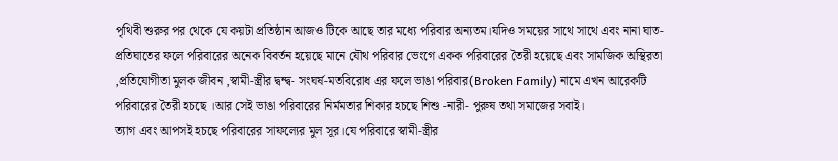পৃথিবী শুরুর পর থেকে যে কয়টা প্রতিষ্ঠান আজও টিকে আছে তার মধ্যে পরিবার অন্যতম।যদিও সময়ের সাথে সাথে এবং নানা ঘাত-প্রতিঘাতের ফলে পরিবারের অনেক বিবর্তন হয়েছে মানে যৌথ পরিবার ভেংগে একক পরিবারের তৈরী হয়েছে এবং সামজিক অস্থিরতা ,প্রতিযোগীতা মুলক জীবন ,স্বামী-স্ত্রীর দ্বন্দ্ব- সংঘর্ষ-মতবিরোধ এর ফলে ভাঙা পরিবার(Broken Family) নামে এখন আরেকটি পরিবারের তৈরী হচছে ।আর সেই ভাঙা পরিবারের নির্মমতার শিকার হচছে শিশু -নারী- পুরুষ তথা সমাজের সবাই।
ত্যাগ এবং আপসই হচছে পরিবারের সাফল্যের মুল সূর।যে পরিবারে স্বামী-স্ত্রীর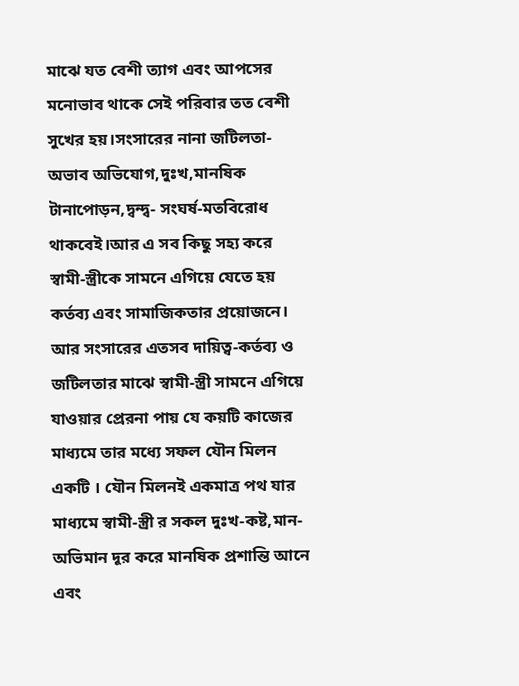মাঝে যত বেশী ত্যাগ এবং আপসের মনোভাব থাকে সেই পরিবার তত বেশী সুখের হয়।সংসারের নানা জটিলতা-অভাব অভিযোগ,দুঃখ,মানষিক টানাপোড়ন,দ্বন্দ্ব- সংঘর্ষ-মতবিরোধ থাকবেই।আর এ সব কিছু সহ্য করে স্বামী-স্ত্রীকে সামনে এগিয়ে যেতে হয় কর্তব্য এবং সামাজিকতার প্রয়োজনে। আর সংসারের এতসব দায়িত্ব-কর্তব্য ও জটিলতার মাঝে স্বামী-স্ত্রী সামনে এগিয়ে যাওয়ার প্রেরনা পায় যে কয়টি কাজের মাধ্যমে তার মধ্যে সফল যৌন মিলন একটি । যৌন মিলনই একমাত্র পথ যার মাধ্যমে স্বামী-স্ত্রী র সকল দুঃখ-কষ্ট,মান-অভিমান দূর করে মানষিক প্রশান্তি আনে এবং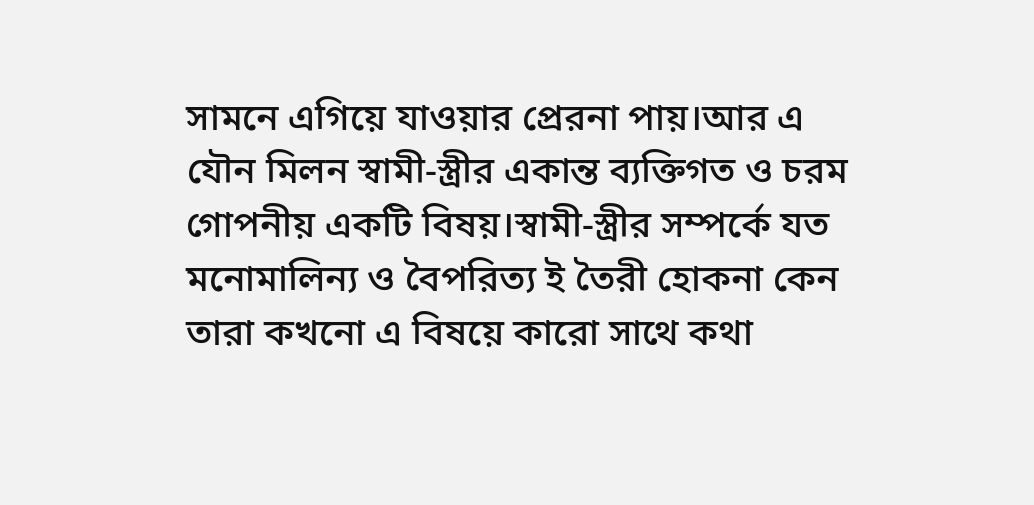সামনে এগিয়ে যাওয়ার প্রেরনা পায়।আর এ যৌন মিলন স্বামী-স্ত্রীর একান্ত ব্যক্তিগত ও চরম গোপনীয় একটি বিষয়।স্বামী-স্ত্রীর সম্পর্কে যত মনোমালিন্য ও বৈপরিত্য ই তৈরী হোকনা কেন তারা কখনো এ বিষয়ে কারো সাথে কথা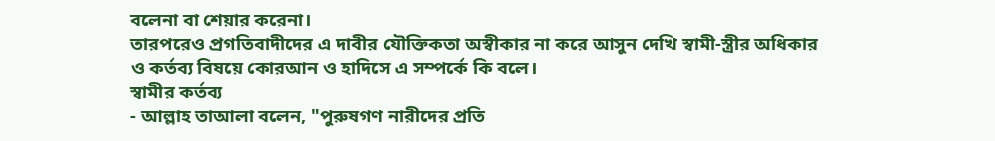বলেনা বা শেয়ার করেনা।
তারপরেও প্রগতিবাদীদের এ দাবীর যৌক্তিকতা অস্বীকার না করে আসুন দেখি স্বামী-স্ত্রীর অধিকার ও কর্তব্য বিষয়ে কোরআন ও হাদিসে এ সম্পর্কে কি বলে।
স্বামীর কর্তব্য
- আল্লাহ তাআলা বলেন, "পুরুষগণ নারীদের প্রতি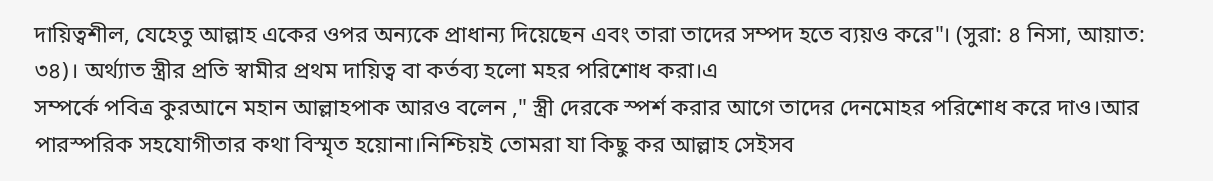দায়িত্বশীল, যেহেতু আল্লাহ একের ওপর অন্যকে প্রাধান্য দিয়েছেন এবং তারা তাদের সম্পদ হতে ব্যয়ও করে"। (সুরা: ৪ নিসা, আয়াত: ৩৪)। অর্থ্যাত স্ত্রীর প্রতি স্বামীর প্রথম দায়িত্ব বা কর্তব্য হলো মহর পরিশোধ করা।এ
সম্পর্কে পবিত্র কুরআনে মহান আল্লাহপাক আরও বলেন ," স্ত্রী দেরকে স্পর্শ করার আগে তাদের দেনমোহর পরিশোধ করে দাও।আর পারস্পরিক সহযোগীতার কথা বিস্মৃত হয়োনা।নিশ্চিয়ই তোমরা যা কিছু কর আল্লাহ সেইসব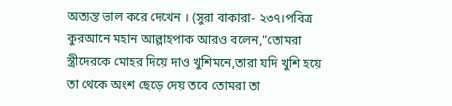অত্যন্ত ভাল করে দেখেন । (সুরা বাকারা- ২৩৭।পবিত্র কুরআনে মহান আল্লাহপাক আরও বলেন,"তোমরা স্ত্রীদেরকে মোহর দিয়ে দাও খুশিমনে,তারা যদি খুশি হয়ে তা থেকে অংশ ছেড়ে দেয় তবে তোমরা তা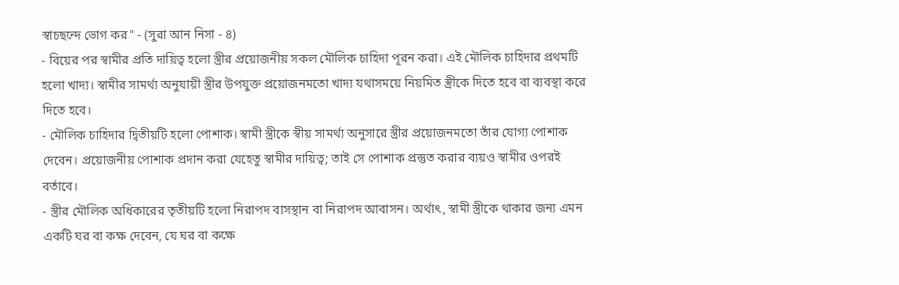স্বাচছন্দে ভোগ কর" - (সুরা আন নিসা - ৪)
- বিয়ের পর স্বামীর প্রতি দায়িত্ব হলো স্ত্রীর প্রয়োজনীয় সকল মৌলিক চাহিদা পূরন করা। এই মৌলিক চাহিদার প্রথমটি হলো খাদ্য। স্বামীর সামর্থ্য অনুযায়ী স্ত্রীর উপযুক্ত প্রয়োজনমতো খাদ্য যথাসময়ে নিয়মিত স্ত্রীকে দিতে হবে বা ব্যবস্থা করে দিতে হবে।
- মৌলিক চাহিদার দ্বিতীয়টি হলো পোশাক। স্বামী স্ত্রীকে স্বীয় সামর্থ্য অনুসারে স্ত্রীর প্রয়োজনমতো তাঁর যোগ্য পোশাক দেবেন। প্রয়োজনীয় পোশাক প্রদান করা যেহেতু স্বামীর দায়িত্ব; তাই সে পোশাক প্রস্তুত করার ব্যয়ও স্বামীর ওপরই বর্তাবে।
- স্ত্রীর মৌলিক অধিকারের তৃতীয়টি হলো নিরাপদ বাসস্থান বা নিরাপদ আবাসন। অর্থাৎ, স্বামী স্ত্রীকে থাকার জন্য এমন একটি ঘর বা কক্ষ দেবেন, যে ঘর বা কক্ষে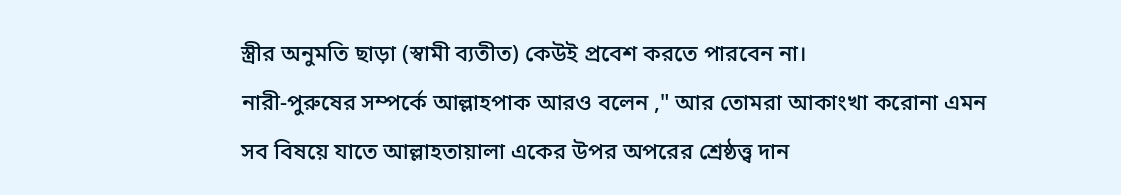স্ত্রীর অনুমতি ছাড়া (স্বামী ব্যতীত) কেউই প্রবেশ করতে পারবেন না।
নারী-পুরুষের সম্পর্কে আল্লাহপাক আরও বলেন ," আর তোমরা আকাংখা করোনা এমন সব বিষয়ে যাতে আল্লাহতায়ালা একের উপর অপরের শ্রেষ্ঠত্ত্ব দান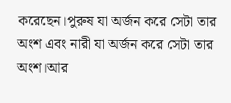করেছেন।পুরুষ যা অর্জন করে সেটা তার অংশ এবং নারী যা অর্জন করে সেটা তার অংশ।আর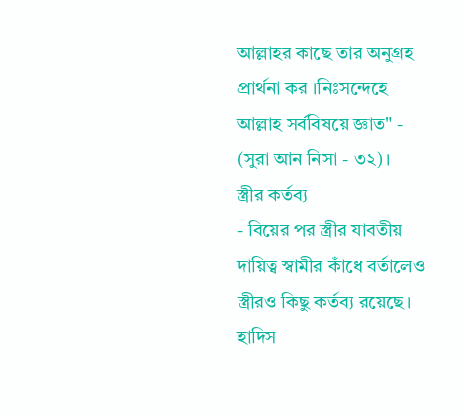আল্লাহর কাছে তার অনুগ্রহ প্রার্থনা কর ।নিঃসন্দেহে আল্লাহ সর্ববিষয়ে জ্ঞাত" - (সুরা আন নিসা - ৩২)।
স্ত্রীর কর্তব্য
- বিয়ের পর স্ত্রীর যাবতীয় দায়িত্ব স্বামীর কাঁধে বর্তালেও স্ত্রীরও কিছু কর্তব্য রয়েছে। হাদিস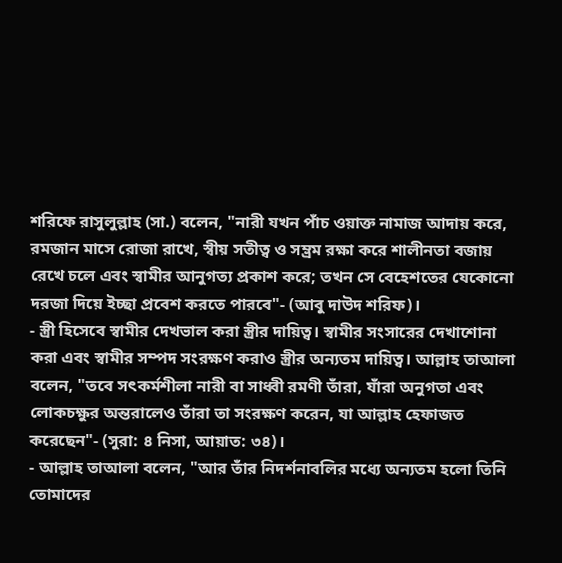শরিফে রাসুলুল্লাহ (সা.) বলেন, "নারী যখন পাঁচ ওয়াক্ত নামাজ আদায় করে, রমজান মাসে রোজা রাখে, স্বীয় সতীত্ব ও সম্ভ্রম রক্ষা করে শালীনতা বজায় রেখে চলে এবং স্বামীর আনুগত্য প্রকাশ করে; তখন সে বেহেশতের যেকোনো দরজা দিয়ে ইচ্ছা প্রবেশ করতে পারবে"- (আবু দাউদ শরিফ)।
- স্ত্রী হিসেবে স্বামীর দেখভাল করা স্ত্রীর দায়িত্ব। স্বামীর সংসারের দেখাশোনা করা এবং স্বামীর সম্পদ সংরক্ষণ করাও স্ত্রীর অন্যতম দায়িত্ব। আল্লাহ তাআলা বলেন, "তবে সৎকর্মশীলা নারী বা সাধ্বী রমণী তাঁরা, যাঁরা অনুগতা এবং লোকচক্ষুর অন্তরালেও তাঁরা তা সংরক্ষণ করেন, যা আল্লাহ হেফাজত করেছেন"- (সুরা: ৪ নিসা, আয়াত: ৩৪)।
- আল্লাহ তাআলা বলেন, "আর তাঁর নিদর্শনাবলির মধ্যে অন্যতম হলো তিনি তোমাদের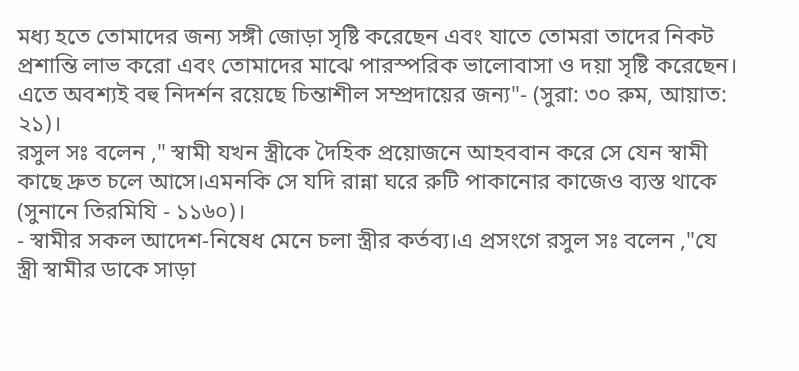মধ্য হতে তোমাদের জন্য সঙ্গী জোড়া সৃষ্টি করেছেন এবং যাতে তোমরা তাদের নিকট প্রশান্তি লাভ করো এবং তোমাদের মাঝে পারস্পরিক ভালোবাসা ও দয়া সৃষ্টি করেছেন। এতে অবশ্যই বহু নিদর্শন রয়েছে চিন্তাশীল সম্প্রদায়ের জন্য"- (সুরা: ৩০ রুম, আয়াত: ২১)।
রসুল সঃ বলেন ," স্বামী যখন স্ত্রীকে দৈহিক প্রয়োজনে আহববান করে সে যেন স্বামী কাছে দ্রুত চলে আসে।এমনকি সে যদি রান্না ঘরে রুটি পাকানোর কাজেও ব্যস্ত থাকে (সুনানে তিরমিযি - ১১৬০)।
- স্বামীর সকল আদেশ-নিষেধ মেনে চলা স্ত্রীর কর্তব্য।এ প্রসংগে রসুল সঃ বলেন ,"যে স্ত্রী স্বামীর ডাকে সাড়া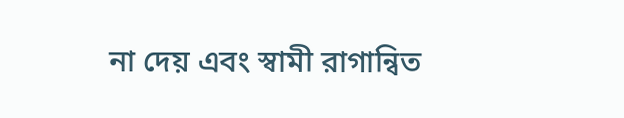না দেয় এবং স্বামী রাগান্বিত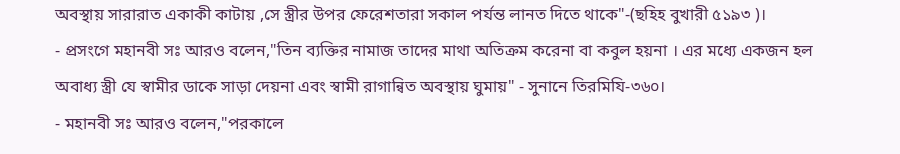অবস্থায় সারারাত একাকী কাটায় ,সে স্ত্রীর উপর ফেরেশতারা সকাল পর্যন্ত লানত দিতে থাকে"-(ছহিহ বুখারী ৫১৯৩ )।
- প্রসংগে মহানবী সঃ আরও বলেন,"তিন ব্যক্তির নামাজ তাদের মাথা অতিক্রম করেনা বা কবুল হয়না । এর মধ্যে একজন হল অবাধ্য স্ত্রী যে স্বামীর ডাকে সাড়া দেয়না এবং স্বামী রাগান্বিত অবস্থায় ঘুমায়" - সুনানে তিরমিযি-৩৬০।
- মহানবী সঃ আরও বলেন,"পরকালে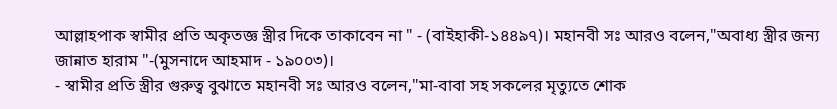আল্লাহপাক স্বামীর প্রতি অকৃতজ্ঞ স্ত্রীর দিকে তাকাবেন না " - (বাইহাকী-১৪৪৯৭)। মহানবী সঃ আরও বলেন,"অবাধ্য স্ত্রীর জন্য জান্নাত হারাম "-(মুসনাদে আহমাদ - ১৯০০৩)।
- স্বামীর প্রতি স্ত্রীর গুরুত্ব বুঝাতে মহানবী সঃ আরও বলেন,"মা-বাবা সহ সকলের মৃত্যুতে শোক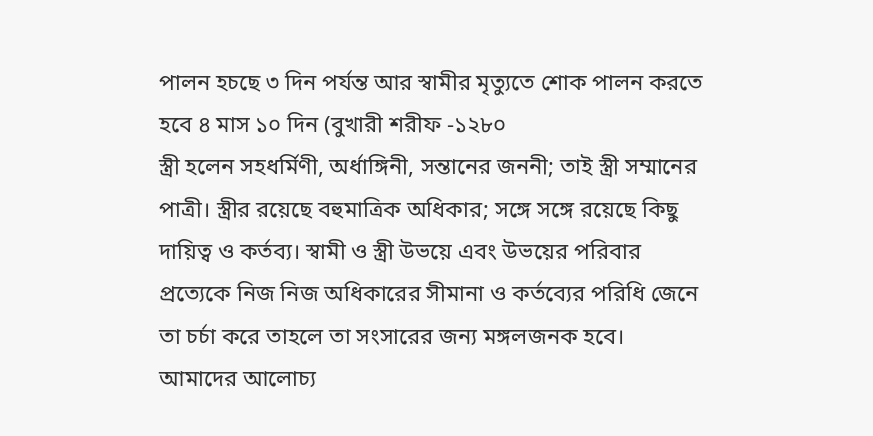পালন হচছে ৩ দিন পর্যন্ত আর স্বামীর মৃত্যুতে শোক পালন করতে হবে ৪ মাস ১০ দিন (বুখারী শরীফ -১২৮০
স্ত্রী হলেন সহধর্মিণী, অর্ধাঙ্গিনী, সন্তানের জননী; তাই স্ত্রী সম্মানের পাত্রী। স্ত্রীর রয়েছে বহুমাত্রিক অধিকার; সঙ্গে সঙ্গে রয়েছে কিছু দায়িত্ব ও কর্তব্য। স্বামী ও স্ত্রী উভয়ে এবং উভয়ের পরিবার প্রত্যেকে নিজ নিজ অধিকারের সীমানা ও কর্তব্যের পরিধি জেনে তা চর্চা করে তাহলে তা সংসারের জন্য মঙ্গলজনক হবে।
আমাদের আলোচ্য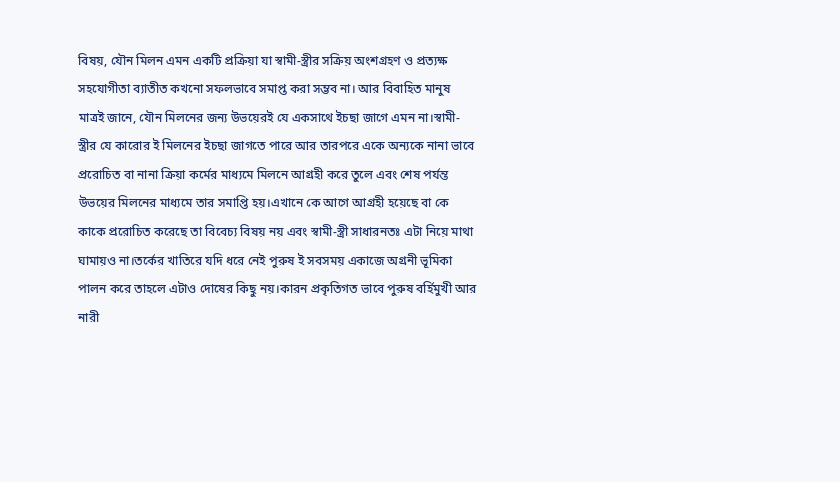বিষয়, যৌন মিলন এমন একটি প্রক্রিয়া যা স্বামী-স্ত্রীর সক্রিয় অংশগ্রহণ ও প্রত্যক্ষ সহযোগীতা ব্যাতীত কখনো সফলভাবে সমাপ্ত করা সম্ভব না। আর বিবাহিত মানুষ মাত্রই জানে, যৌন মিলনের জন্য উভয়েরই যে একসাথে ইচছা জাগে এমন না।স্বামী-স্ত্রীর যে কারোর ই মিলনের ইচছা জাগতে পারে আর তারপরে একে অন্যকে নানা ভাবে প্ররোচিত বা নানা ক্রিয়া কর্মের মাধ্যমে মিলনে আগ্রহী করে তুলে এবং শেষ পর্যন্ত উভয়ের মিলনের মাধ্যমে তার সমাপ্তি হয়।এখানে কে আগে আগ্রহী হয়েছে বা কে কাকে প্ররোচিত করেছে তা বিবেচ্য বিষয় নয় এবং স্বামী-স্ত্রী সাধারনতঃ এটা নিয়ে মাথা ঘামায়ও না।তর্কের খাতিরে যদি ধরে নেই পুরুষ ই সবসময় একাজে অগ্রনী ভূমিকা পালন করে তাহলে এটাও দোষের কিছু নয়।কারন প্রকৃতিগত ভাবে পুরুষ বর্হিমুখী আর নারী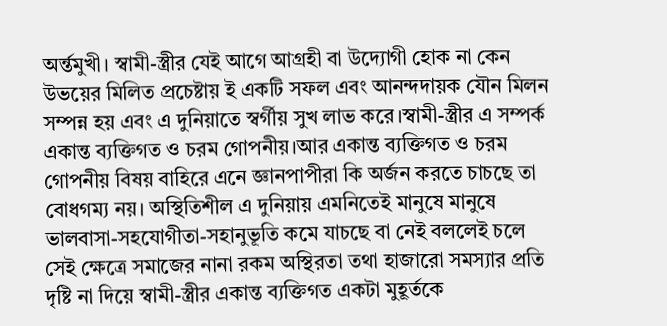অর্ন্তমুখী। স্বামী-স্ত্রীর যেই আগে আগ্রহী বা উদ্যোগী হোক না কেন উভয়ের মিলিত প্রচেষ্টায় ই একটি সফল এবং আনন্দদায়ক যৌন মিলন সম্পন্ন হয় এবং এ দুনিয়াতে স্বর্গীয় সুখ লাভ করে।স্বামী-স্ত্রীর এ সম্পর্ক একান্ত ব্যক্তিগত ও চরম গোপনীয়।আর একান্ত ব্যক্তিগত ও চরম গোপনীয় বিষয় বাহিরে এনে জ্ঞানপাপীরা কি অর্জন করতে চাচছে তা বোধগম্য নয়। অস্থিতিশীল এ দুনিয়ায় এমনিতেই মানুষে মানুষে ভালবাসা-সহযোগীতা-সহানুভূতি কমে যাচছে বা নেই বললেই চলে সেই ক্ষেত্রে সমাজের নানা রকম অস্থিরতা তথা হাজারো সমস্যার প্রতি দৃষ্টি না দিয়ে স্বামী-স্ত্রীর একান্ত ব্যক্তিগত একটা মুহূর্তকে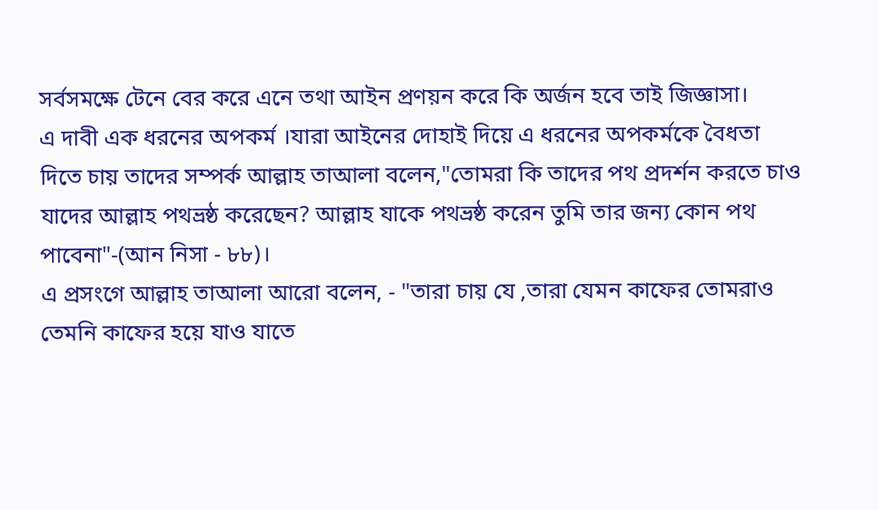সর্বসমক্ষে টেনে বের করে এনে তথা আইন প্রণয়ন করে কি অর্জন হবে তাই জিজ্ঞাসা।
এ দাবী এক ধরনের অপকর্ম ।যারা আইনের দোহাই দিয়ে এ ধরনের অপকর্মকে বৈধতা দিতে চায় তাদের সম্পর্ক আল্লাহ তাআলা বলেন,"তোমরা কি তাদের পথ প্রদর্শন করতে চাও যাদের আল্লাহ পথভ্রষ্ঠ করেছেন? আল্লাহ যাকে পথভ্রষ্ঠ করেন তুমি তার জন্য কোন পথ পাবেনা"-(আন নিসা - ৮৮)।
এ প্রসংগে আল্লাহ তাআলা আরো বলেন, - "তারা চায় যে ,তারা যেমন কাফের তোমরাও তেমনি কাফের হয়ে যাও যাতে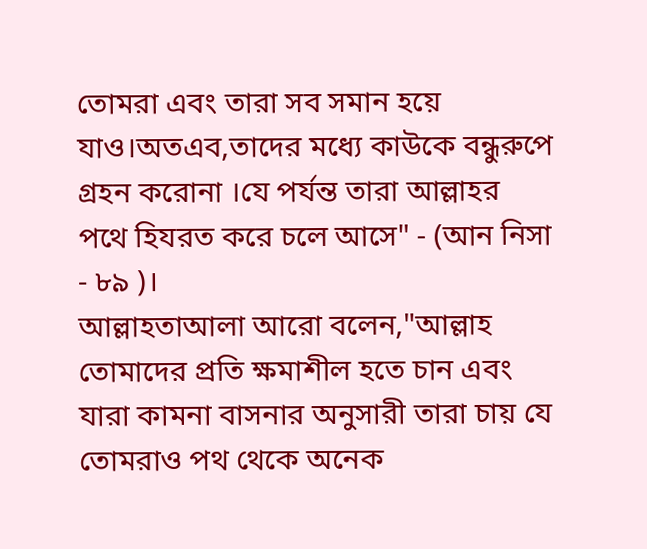তোমরা এবং তারা সব সমান হয়ে যাও।অতএব,তাদের মধ্যে কাউকে বন্ধুরুপে গ্রহন করোনা ।যে পর্যন্ত তারা আল্লাহর পথে হিযরত করে চলে আসে" - (আন নিসা - ৮৯ )।
আল্লাহতাআলা আরো বলেন,"আল্লাহ তোমাদের প্রতি ক্ষমাশীল হতে চান এবং যারা কামনা বাসনার অনুসারী তারা চায় যে তোমরাও পথ থেকে অনেক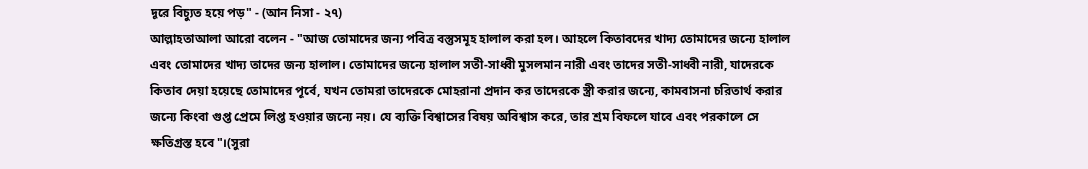দূরে বিচ্যুত হয়ে পড়" - (আন নিসা - ২৭)
আল্লাহতাআলা আরো বলেন - "আজ তোমাদের জন্য পবিত্র বস্তুসমূহ হালাল করা হল। আহলে কিতাবদের খাদ্য তোমাদের জন্যে হালাল এবং তোমাদের খাদ্য তাদের জন্য হালাল। তোমাদের জন্যে হালাল সতী-সাধ্বী মুসলমান নারী এবং তাদের সতী-সাধ্বী নারী, যাদেরকে কিতাব দেয়া হয়েছে তোমাদের পূর্বে, যখন তোমরা তাদেরকে মোহরানা প্রদান কর তাদেরকে স্ত্রী করার জন্যে, কামবাসনা চরিতার্থ করার জন্যে কিংবা গুপ্ত প্রেমে লিপ্ত হওয়ার জন্যে নয়। যে ব্যক্তি বিশ্বাসের বিষয় অবিশ্বাস করে, তার শ্রম বিফলে যাবে এবং পরকালে সে ক্ষতিগ্রস্ত হবে"।(সুরা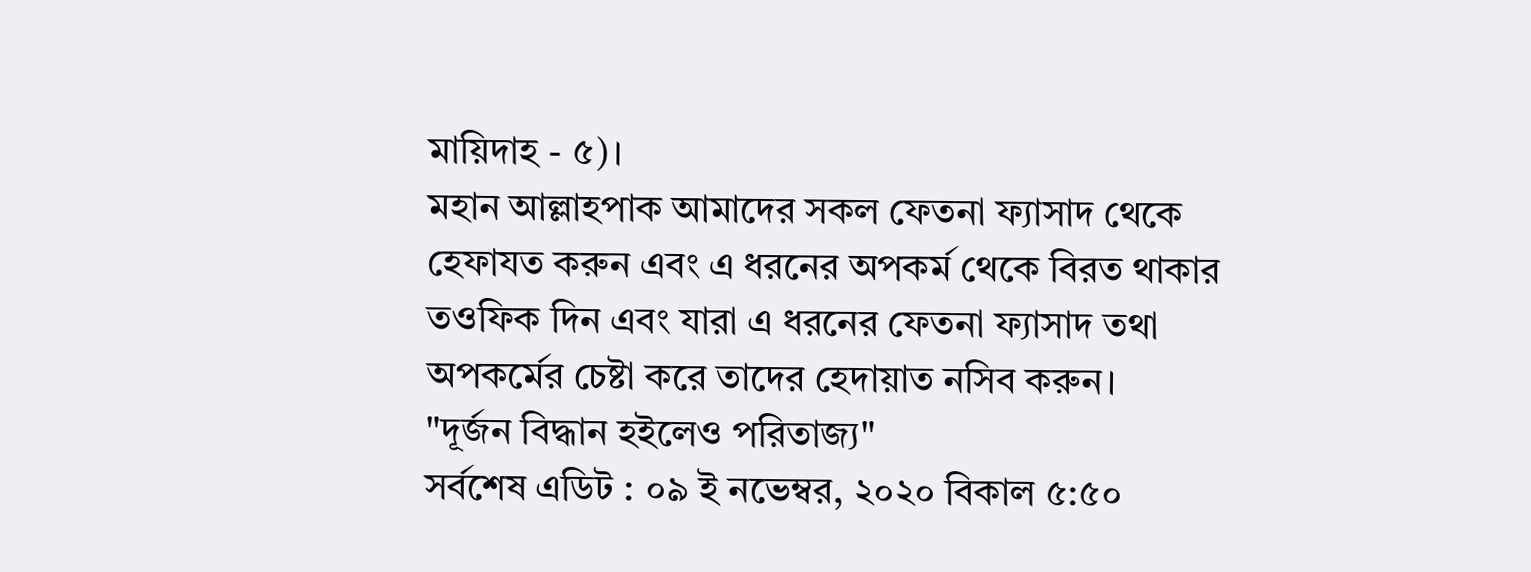মায়িদাহ - ৫)।
মহান আল্লাহপাক আমাদের সকল ফেতনা ফ্যাসাদ থেকে হেফাযত করুন এবং এ ধরনের অপকর্ম থেকে বিরত থাকার তওফিক দিন এবং যারা এ ধরনের ফেতনা ফ্যাসাদ তথা অপকর্মের চেষ্টা করে তাদের হেদায়াত নসিব করুন।
"দূর্জন বিদ্ধান হইলেও পরিতাজ্য"
সর্বশেষ এডিট : ০৯ ই নভেম্বর, ২০২০ বিকাল ৫:৫০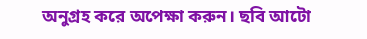অনুগ্রহ করে অপেক্ষা করুন। ছবি আটো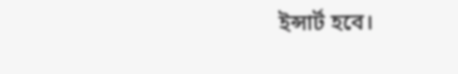ইন্সার্ট হবে।